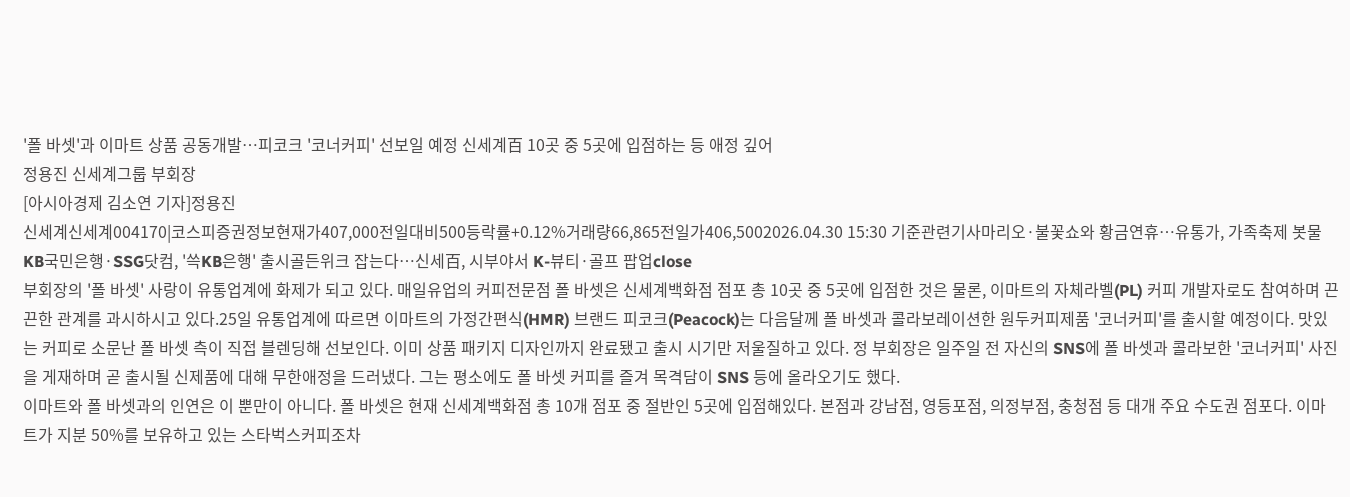'폴 바셋'과 이마트 상품 공동개발…피코크 '코너커피' 선보일 예정 신세계百 10곳 중 5곳에 입점하는 등 애정 깊어
정용진 신세계그룹 부회장
[아시아경제 김소연 기자]정용진
신세계신세계004170|코스피증권정보현재가407,000전일대비500등락률+0.12%거래량66,865전일가406,5002026.04.30 15:30 기준관련기사마리오·불꽃쇼와 황금연휴…유통가, 가족축제 봇물KB국민은행·SSG닷컴, '쓱KB은행' 출시골든위크 잡는다…신세百, 시부야서 K-뷰티·골프 팝업close
부회장의 '폴 바셋' 사랑이 유통업계에 화제가 되고 있다. 매일유업의 커피전문점 폴 바셋은 신세계백화점 점포 총 10곳 중 5곳에 입점한 것은 물론, 이마트의 자체라벨(PL) 커피 개발자로도 참여하며 끈끈한 관계를 과시하시고 있다.25일 유통업계에 따르면 이마트의 가정간편식(HMR) 브랜드 피코크(Peacock)는 다음달께 폴 바셋과 콜라보레이션한 원두커피제품 '코너커피'를 출시할 예정이다. 맛있는 커피로 소문난 폴 바셋 측이 직접 블렌딩해 선보인다. 이미 상품 패키지 디자인까지 완료됐고 출시 시기만 저울질하고 있다. 정 부회장은 일주일 전 자신의 SNS에 폴 바셋과 콜라보한 '코너커피' 사진을 게재하며 곧 출시될 신제품에 대해 무한애정을 드러냈다. 그는 평소에도 폴 바셋 커피를 즐겨 목격담이 SNS 등에 올라오기도 했다.
이마트와 폴 바셋과의 인연은 이 뿐만이 아니다. 폴 바셋은 현재 신세계백화점 총 10개 점포 중 절반인 5곳에 입점해있다. 본점과 강남점, 영등포점, 의정부점, 충청점 등 대개 주요 수도권 점포다. 이마트가 지분 50%를 보유하고 있는 스타벅스커피조차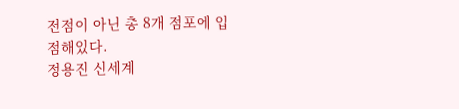전점이 아닌 총 8개 점포에 입점해있다.
정용진 신세계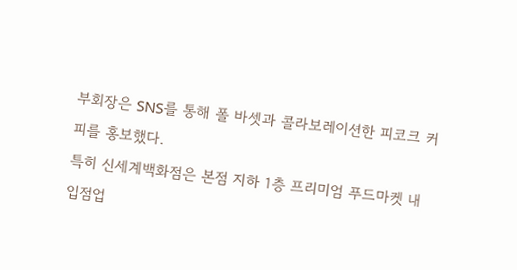부회장은 SNS를 통해 폴 바셋과 콜라보레이션한 피코크 커피를 홍보했다.
특히 신세계백화점은 본점 지하 1층 프리미엄 푸드마켓 내 입점업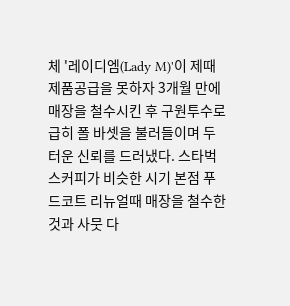체 '레이디엠(Lady M)'이 제때 제품공급을 못하자 3개월 만에 매장을 철수시킨 후 구원투수로 급히 폴 바셋을 불러들이며 두터운 신뢰를 드러냈다. 스타벅스커피가 비슷한 시기 본점 푸드코트 리뉴얼때 매장을 철수한 것과 사뭇 다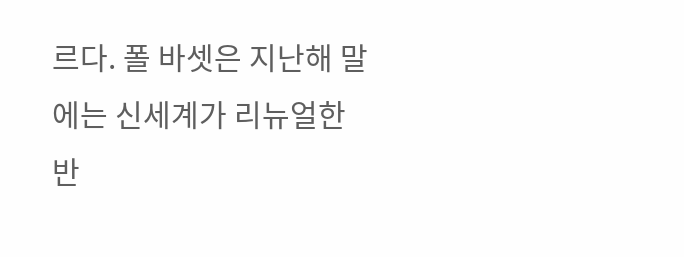르다. 폴 바셋은 지난해 말에는 신세계가 리뉴얼한 반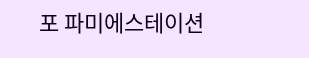포 파미에스테이션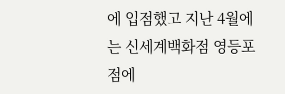에 입점했고 지난 4월에는 신세계백화점 영등포점에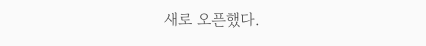새로 오픈했다.